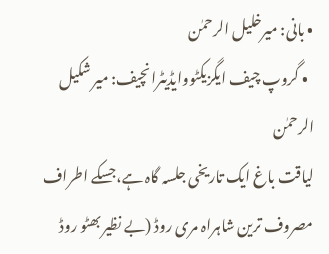• بانی: میرخلیل الرحمٰن
  • گروپ چیف ایگزیکٹووایڈیٹرانچیف: میر شکیل الرحمٰن
لیاقت باغ ایک تاریخی جلسہ گاہ ہے،جسکے اطراف مصروف ترین شاہراہ مری روڈ (بے نظیر بھٹو روڈ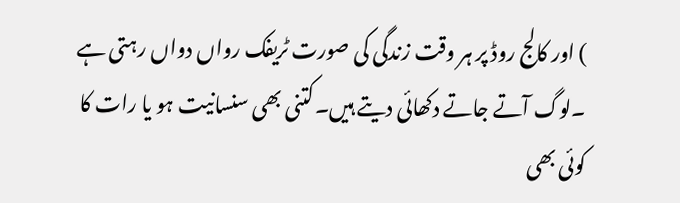) اور کالج روڈ پر ہر وقت زندگی کی صورت ٹریفک رواں دواں رہتی ہے ۔لوگ آتے جاتے دکھائی دیتے ہیں۔کتنی بھی سنسانیت ہو یا رات کا کوئی بھی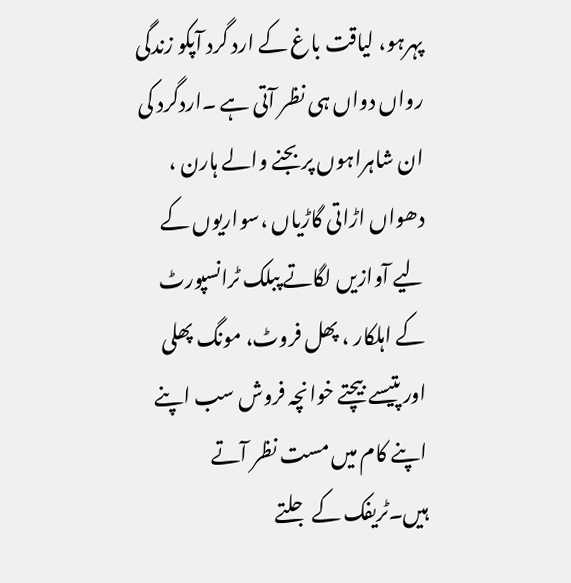پہرہو، لیاقت باغ کے ارد گرد آپکو زندگی رواں دواں ہی نظر آتی ہے ۔اردگرد کی ان شاہراہوں پر بجنے والے ہارن ، دھواں اڑاتی گاڑیاں ،سواریوں کے لیے آوازیں لگاتے پبلک ٹرانسپورٹ کے اہلکار ، پھل فروٹ، مونگ پھلی اور پتیسے بیچتے خوانچہ فروش سب اپنے اپنے کام میں مست نظر آتے ہیں۔ٹریفک کے جلتے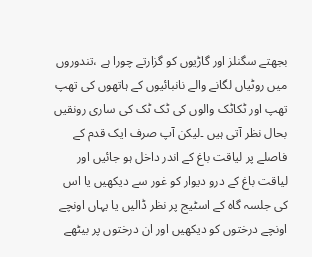بجھتے سگنلز اور گاڑیوں کو گزارتے چورا ہے ،تندوروں میں روٹیاں لگانے والے نانبائیوں کے ہاتھوں کی تھپ تھپ اور ٹکاٹک والوں کی ٹک ٹک کی ساری رونقیں بحال نظر آتی ہیں ۔لیکن آپ صرف ایک قدم کے فاصلے پر لیاقت باغ کے اندر داخل ہو جائیں اور لیاقت باغ کے درو دیوار کو غور سے دیکھیں یا اس کی جلسہ گاہ کے اسٹیج پر نظر ڈالیں یا یہاں اونچے اونچے درختوں کو دیکھیں اور ان درختوں پر بیٹھے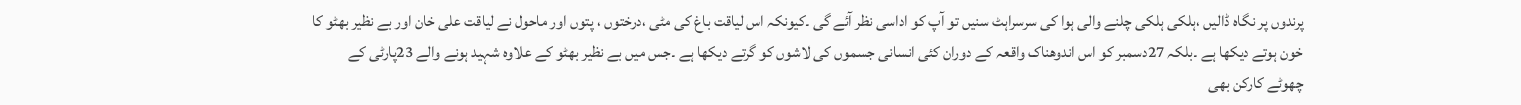پرندوں پر نگاہ ڈالیں ،ہلکی ہلکی چلنے والی ہوا کی سرسراہٹ سنیں تو آپ کو اداسی نظر آئے گی ۔کیونکہ اس لیاقت باغ کی مٹی ،درختوں ، پتوں اور ماحول نے لیاقت علی خان اور بے نظیر بھٹو کا خون ہوتے دیکھا ہے ۔بلکہ 27دسمبر کو اس اندوھناک واقعہ کے دوران کئی انسانی جسموں کی لاشوں کو گرتے دیکھا ہے ۔جس میں بے نظیر بھٹو کے علاوہ شہید ہونے والے 23پارٹی کے چھوٹے کارکن بھی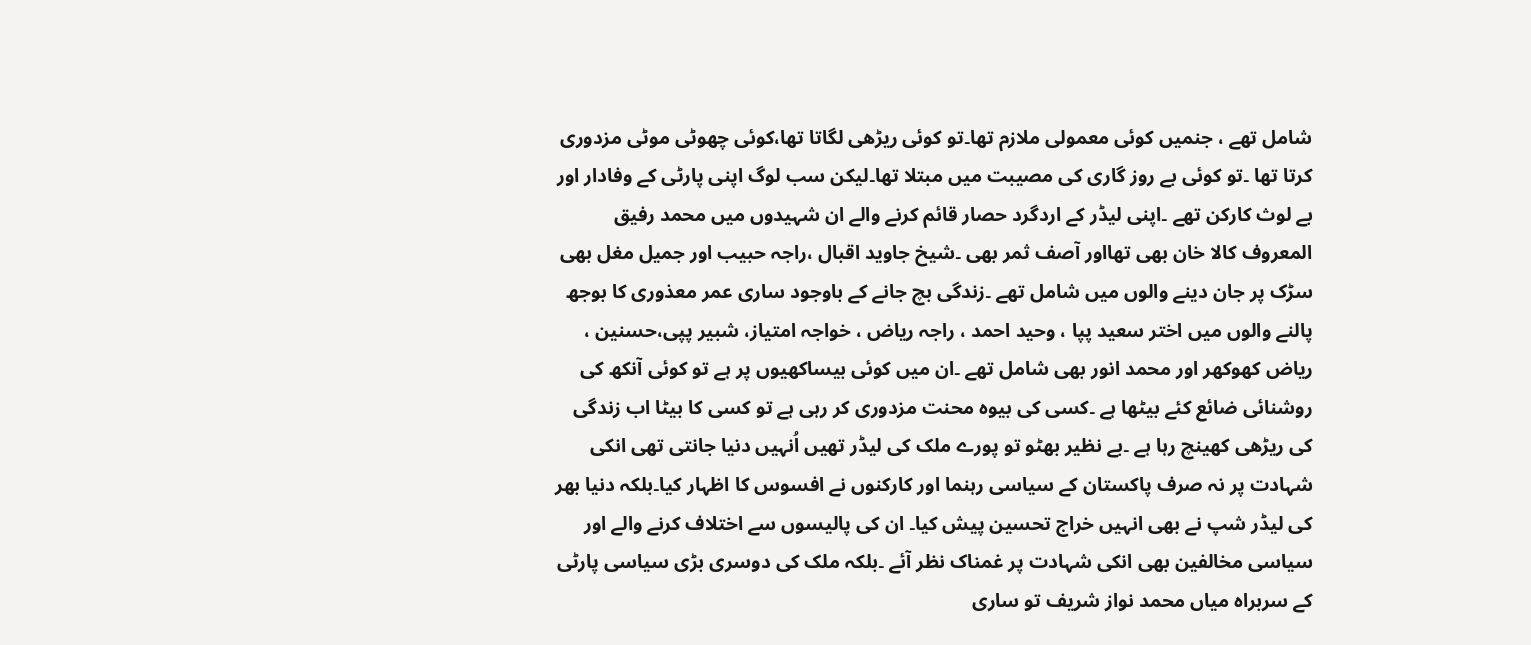شامل تھے ، جنمیں کوئی معمولی ملازم تھا۔تو کوئی ریڑھی لگاتا تھا،کوئی چھوٹی موٹی مزدوری کرتا تھا ۔تو کوئی بے روز گاری کی مصیبت میں مبتلا تھا۔لیکن سب لوگ اپنی پارٹی کے وفادار اور بے لوث کارکن تھے ۔اپنی لیڈر کے اردگرد حصار قائم کرنے والے ان شہیدوں میں محمد رفیق المعروف کالا خان بھی تھااور آصف ثمر بھی ۔شیخ جاوید اقبال ،راجہ حبیب اور جمیل مغل بھی سڑک پر جان دینے والوں میں شامل تھے ۔زندگی بچ جانے کے باوجود ساری عمر معذوری کا بوجھ پالنے والوں میں اختر سعید پپا ، وحید احمد ، راجہ ریاض ، خواجہ امتیاز، شبیر پپی،حسنین ، ریاض کھوکھر اور محمد انور بھی شامل تھے ۔ان میں کوئی بیساکھیوں پر ہے تو کوئی آنکھ کی روشنائی ضائع کئے بیٹھا ہے ۔کسی کی بیوہ محنت مزدوری کر رہی ہے تو کسی کا بیٹا اب زندگی کی ریڑھی کھینچ رہا ہے ۔بے نظیر بھٹو تو پورے ملک کی لیڈر تھیں اُنہیں دنیا جانتی تھی انکی شہادت پر نہ صرف پاکستان کے سیاسی رہنما اور کارکنوں نے افسوس کا اظہار کیا۔بلکہ دنیا بھر کی لیڈر شپ نے بھی انہیں خراج تحسین پیش کیا۔ ان کی پالیسوں سے اختلاف کرنے والے اور سیاسی مخالفین بھی انکی شہادت پر غمناک نظر آئے ۔بلکہ ملک کی دوسری بڑی سیاسی پارٹی کے سربراہ میاں محمد نواز شریف تو ساری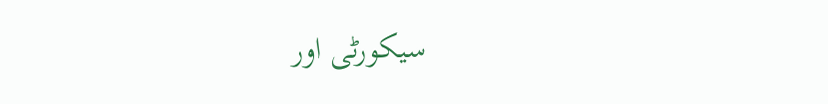سیکورٹی اور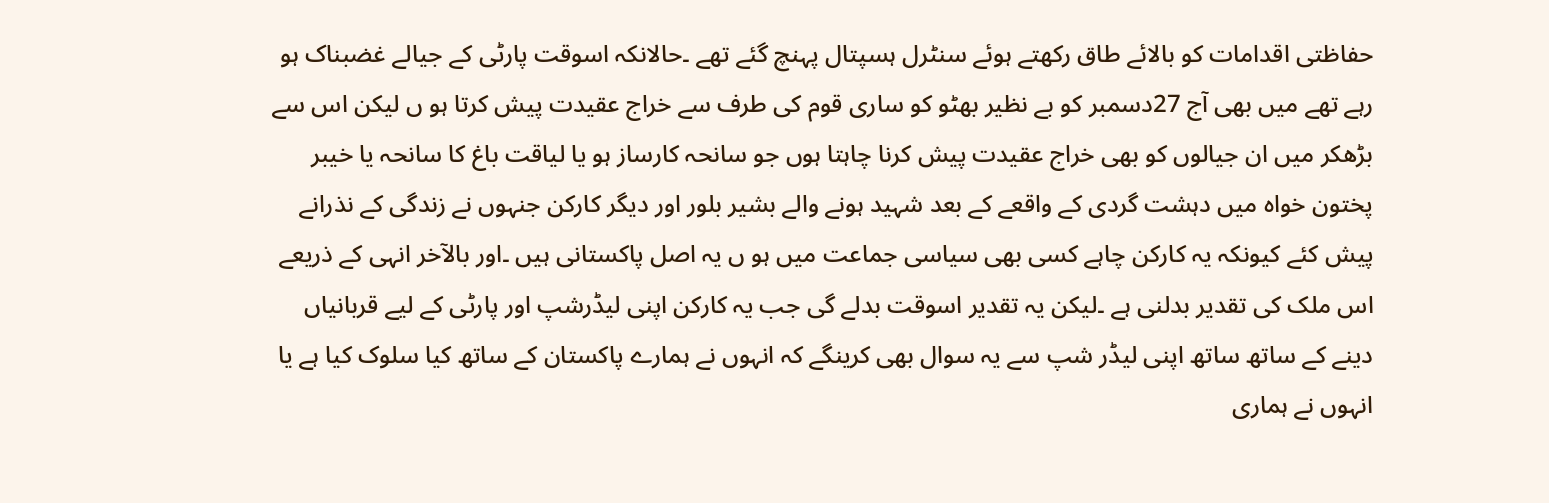حفاظتی اقدامات کو بالائے طاق رکھتے ہوئے سنٹرل ہسپتال پہنچ گئے تھے ۔حالانکہ اسوقت پارٹی کے جیالے غضبناک ہو رہے تھے میں بھی آج 27دسمبر کو بے نظیر بھٹو کو ساری قوم کی طرف سے خراج عقیدت پیش کرتا ہو ں لیکن اس سے بڑھکر میں ان جیالوں کو بھی خراج عقیدت پیش کرنا چاہتا ہوں جو سانحہ کارساز ہو یا لیاقت باغ کا سانحہ یا خیبر پختون خواہ میں دہشت گردی کے واقعے کے بعد شہید ہونے والے بشیر بلور اور دیگر کارکن جنہوں نے زندگی کے نذرانے پیش کئے کیونکہ یہ کارکن چاہے کسی بھی سیاسی جماعت میں ہو ں یہ اصل پاکستانی ہیں ۔اور بالآخر انہی کے ذریعے اس ملک کی تقدیر بدلنی ہے ۔لیکن یہ تقدیر اسوقت بدلے گی جب یہ کارکن اپنی لیڈرشپ اور پارٹی کے لیے قربانیاں دینے کے ساتھ ساتھ اپنی لیڈر شپ سے یہ سوال بھی کرینگے کہ انہوں نے ہمارے پاکستان کے ساتھ کیا سلوک کیا ہے یا انہوں نے ہماری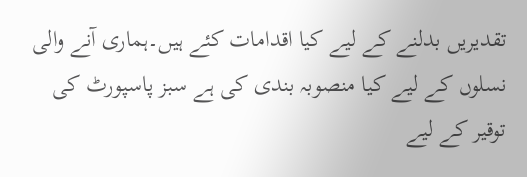تقدیریں بدلنے کے لیے کیا اقدامات کئے ہیں۔ہماری آنے والی نسلوں کے لیے کیا منصوبہ بندی کی ہے سبز پاسپورٹ کی توقیر کے لیے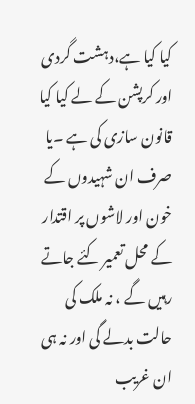کیا کیا ہے،دہشت گردی اور کرپشن کے لے کیا کیا قانون سازی کی ہے ۔یا صرف ان شہیدوں کے خون اور لاشوں پر اقتدار کے محل تعمیر کئے جاتے رہیں گے ، نہ ملک کی حالت بدلے گی اور نہ ہی ان غریب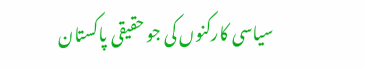سیاسی کارکنوں کی جو حقیقی پاکستان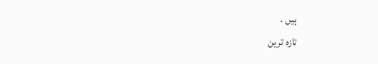ہیں .
تازہ ترین